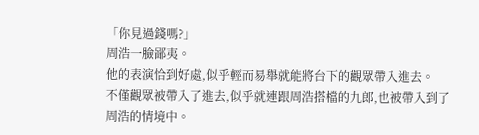「你見過錢嗎?」
周浩一臉鄙夷。
他的表演恰到好處,似乎輕而易舉就能將台下的觀眾帶入進去。
不僅觀眾被帶入了進去,似乎就連跟周浩搭檔的九郎,也被帶入到了周浩的情境中。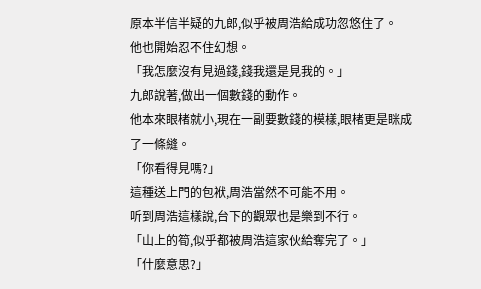原本半信半疑的九郎,似乎被周浩給成功忽悠住了。
他也開始忍不住幻想。
「我怎麼沒有見過錢,錢我還是見我的。」
九郎說著,做出一個數錢的動作。
他本來眼楮就小,現在一副要數錢的模樣,眼楮更是眯成了一條縫。
「你看得見嗎?」
這種送上門的包袱,周浩當然不可能不用。
听到周浩這樣說,台下的觀眾也是樂到不行。
「山上的筍,似乎都被周浩這家伙給奪完了。」
「什麼意思?」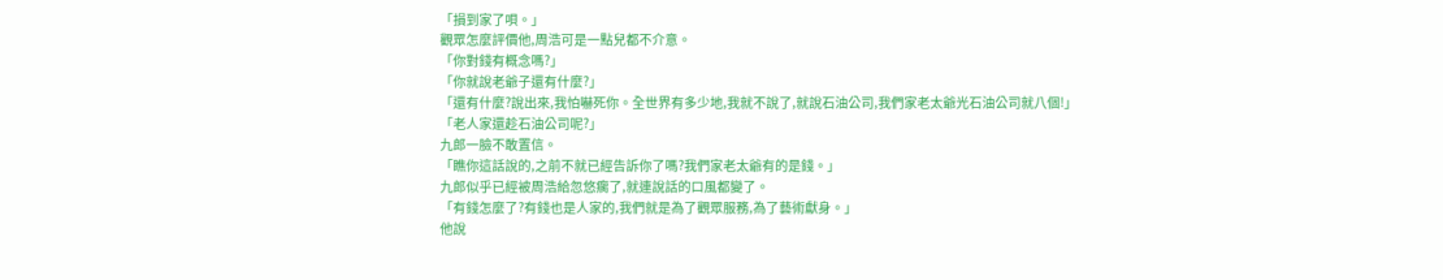「損到家了唄。」
觀眾怎麼評價他,周浩可是一點兒都不介意。
「你對錢有概念嗎?」
「你就說老爺子還有什麼?」
「還有什麼?說出來,我怕嚇死你。全世界有多少地,我就不說了,就說石油公司,我們家老太爺光石油公司就八個!」
「老人家還趁石油公司呢?」
九郎一臉不敢置信。
「瞧你這話說的,之前不就已經告訴你了嗎?我們家老太爺有的是錢。」
九郎似乎已經被周浩給忽悠瘸了,就連說話的口風都變了。
「有錢怎麼了?有錢也是人家的,我們就是為了觀眾服務,為了藝術獻身。」
他說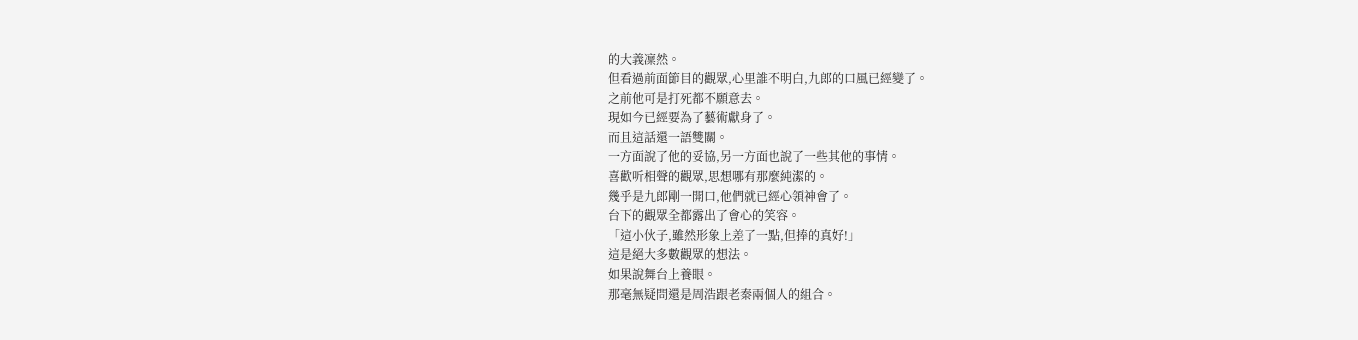的大義凜然。
但看過前面節目的觀眾,心里誰不明白,九郎的口風已經變了。
之前他可是打死都不願意去。
現如今已經要為了藝術獻身了。
而且這話還一語雙關。
一方面說了他的妥協,另一方面也說了一些其他的事情。
喜歡听相聲的觀眾,思想哪有那麼純潔的。
幾乎是九郎剛一開口,他們就已經心領神會了。
台下的觀眾全都露出了會心的笑容。
「這小伙子,雖然形象上差了一點,但捧的真好!」
這是絕大多數觀眾的想法。
如果說舞台上養眼。
那毫無疑問還是周浩跟老秦兩個人的組合。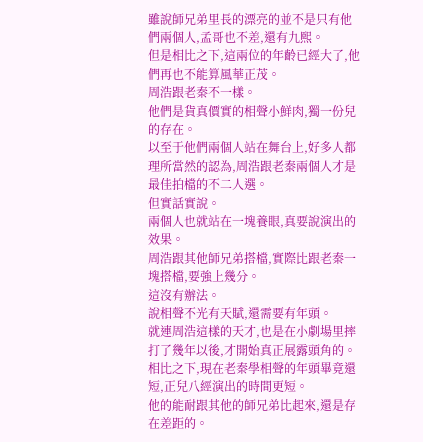雖說師兄弟里長的漂亮的並不是只有他們兩個人,孟哥也不差,還有九熙。
但是相比之下,這兩位的年齡已經大了,他們再也不能算風華正茂。
周浩跟老秦不一樣。
他們是貨真價實的相聲小鮮肉,獨一份兒的存在。
以至于他們兩個人站在舞台上,好多人都理所當然的認為,周浩跟老秦兩個人才是最佳拍檔的不二人選。
但實話實說。
兩個人也就站在一塊養眼,真要說演出的效果。
周浩跟其他師兄弟搭檔,實際比跟老秦一塊搭檔,要強上幾分。
這沒有辦法。
說相聲不光有天賦,還需要有年頭。
就連周浩這樣的天才,也是在小劇場里摔打了幾年以後,才開始真正展露頭角的。
相比之下,現在老秦學相聲的年頭畢竟還短,正兒八經演出的時間更短。
他的能耐跟其他的師兄弟比起來,還是存在差距的。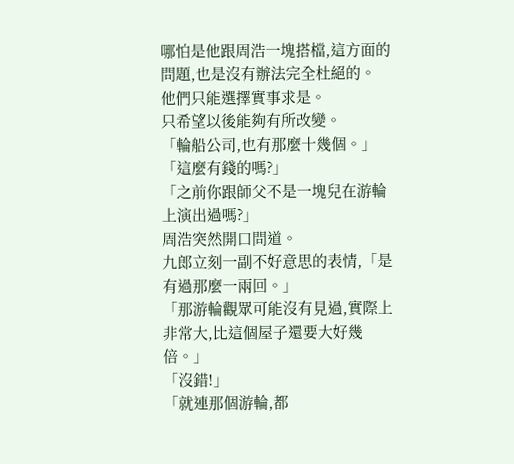哪怕是他跟周浩一塊搭檔,這方面的問題,也是沒有辦法完全杜絕的。
他們只能選擇實事求是。
只希望以後能夠有所改變。
「輪船公司,也有那麼十幾個。」
「這麼有錢的嗎?」
「之前你跟師父不是一塊兒在游輪上演出過嗎?」
周浩突然開口問道。
九郎立刻一副不好意思的表情,「是有過那麼一兩回。」
「那游輪觀眾可能沒有見過,實際上非常大,比這個屋子還要大好幾倍。」
「沒錯!」
「就連那個游輪,都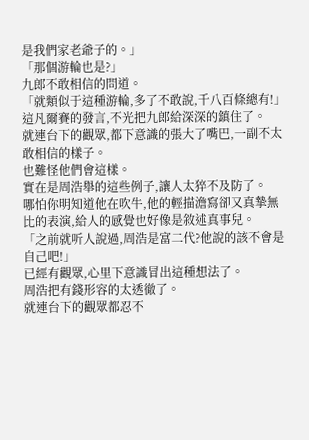是我們家老爺子的。」
「那個游輪也是?」
九郎不敢相信的問道。
「就類似于這種游輪,多了不敢說,千八百條總有!」
這凡爾賽的發言,不光把九郎給深深的鎮住了。
就連台下的觀眾,都下意識的張大了嘴巴,一副不太敢相信的樣子。
也難怪他們會這樣。
實在是周浩舉的這些例子,讓人太猝不及防了。
哪怕你明知道他在吹牛,他的輕描澹寫卻又真摯無比的表演,給人的感覺也好像是敘述真事兒。
「之前就听人說過,周浩是富二代?他說的該不會是自己吧!」
已經有觀眾,心里下意識冒出這種想法了。
周浩把有錢形容的太透徹了。
就連台下的觀眾都忍不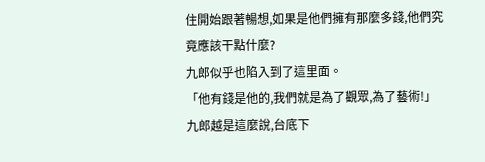住開始跟著暢想,如果是他們擁有那麼多錢,他們究竟應該干點什麼?
九郎似乎也陷入到了這里面。
「他有錢是他的,我們就是為了觀眾,為了藝術!」
九郎越是這麼說,台底下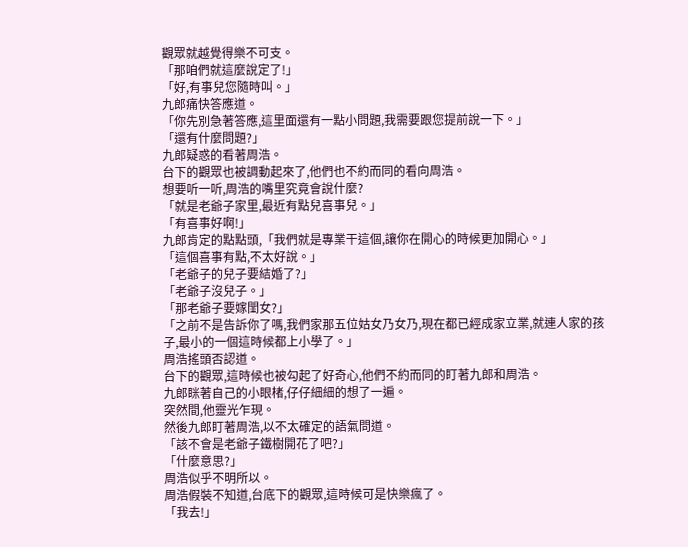觀眾就越覺得樂不可支。
「那咱們就這麼說定了!」
「好,有事兒您隨時叫。」
九郎痛快答應道。
「你先別急著答應,這里面還有一點小問題,我需要跟您提前說一下。」
「還有什麼問題?」
九郎疑惑的看著周浩。
台下的觀眾也被調動起來了,他們也不約而同的看向周浩。
想要听一听,周浩的嘴里究竟會說什麼?
「就是老爺子家里,最近有點兒喜事兒。」
「有喜事好啊!」
九郎肯定的點點頭,「我們就是專業干這個,讓你在開心的時候更加開心。」
「這個喜事有點,不太好說。」
「老爺子的兒子要結婚了?」
「老爺子沒兒子。」
「那老爺子要嫁閨女?」
「之前不是告訴你了嗎,我們家那五位姑女乃女乃,現在都已經成家立業,就連人家的孩子,最小的一個這時候都上小學了。」
周浩搖頭否認道。
台下的觀眾,這時候也被勾起了好奇心,他們不約而同的盯著九郎和周浩。
九郎眯著自己的小眼楮,仔仔細細的想了一遍。
突然間,他靈光乍現。
然後九郎盯著周浩,以不太確定的語氣問道。
「該不會是老爺子鐵樹開花了吧?」
「什麼意思?」
周浩似乎不明所以。
周浩假裝不知道,台底下的觀眾,這時候可是快樂瘋了。
「我去!」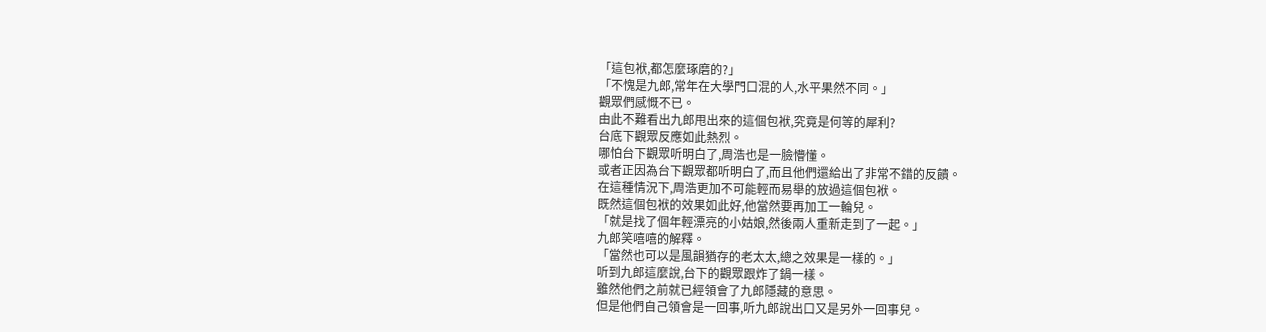「這包袱,都怎麼琢磨的?」
「不愧是九郎,常年在大學門口混的人,水平果然不同。」
觀眾們感慨不已。
由此不難看出九郎甩出來的這個包袱,究竟是何等的犀利?
台底下觀眾反應如此熱烈。
哪怕台下觀眾听明白了,周浩也是一臉懵懂。
或者正因為台下觀眾都听明白了,而且他們還給出了非常不錯的反饋。
在這種情況下,周浩更加不可能輕而易舉的放過這個包袱。
既然這個包袱的效果如此好,他當然要再加工一輪兒。
「就是找了個年輕漂亮的小姑娘,然後兩人重新走到了一起。」
九郎笑嘻嘻的解釋。
「當然也可以是風韻猶存的老太太,總之效果是一樣的。」
听到九郎這麼說,台下的觀眾跟炸了鍋一樣。
雖然他們之前就已經領會了九郎隱藏的意思。
但是他們自己領會是一回事,听九郎說出口又是另外一回事兒。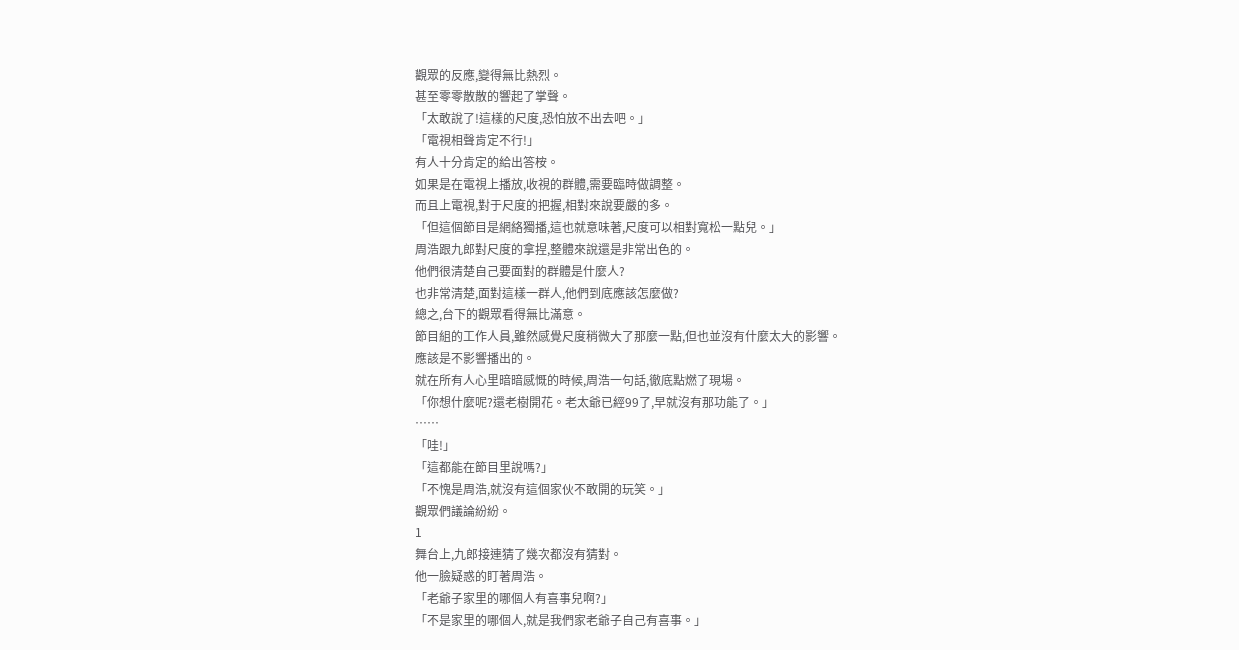觀眾的反應,變得無比熱烈。
甚至零零散散的響起了掌聲。
「太敢說了!這樣的尺度,恐怕放不出去吧。」
「電視相聲肯定不行!」
有人十分肯定的給出答桉。
如果是在電視上播放,收視的群體,需要臨時做調整。
而且上電視,對于尺度的把握,相對來說要嚴的多。
「但這個節目是網絡獨播,這也就意味著,尺度可以相對寬松一點兒。」
周浩跟九郎對尺度的拿捏,整體來說還是非常出色的。
他們很清楚自己要面對的群體是什麼人?
也非常清楚,面對這樣一群人,他們到底應該怎麼做?
總之,台下的觀眾看得無比滿意。
節目組的工作人員,雖然感覺尺度稍微大了那麼一點,但也並沒有什麼太大的影響。
應該是不影響播出的。
就在所有人心里暗暗感慨的時候,周浩一句話,徹底點燃了現場。
「你想什麼呢?還老樹開花。老太爺已經99了,早就沒有那功能了。」
……
「哇!」
「這都能在節目里說嗎?」
「不愧是周浩,就沒有這個家伙不敢開的玩笑。」
觀眾們議論紛紛。
1
舞台上,九郎接連猜了幾次都沒有猜對。
他一臉疑惑的盯著周浩。
「老爺子家里的哪個人有喜事兒啊?」
「不是家里的哪個人,就是我們家老爺子自己有喜事。」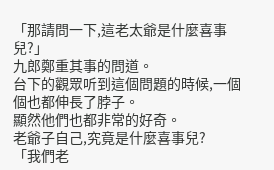「那請問一下,這老太爺是什麼喜事兒?」
九郎鄭重其事的問道。
台下的觀眾听到這個問題的時候,一個個也都伸長了脖子。
顯然他們也都非常的好奇。
老爺子自己,究竟是什麼喜事兒?
「我們老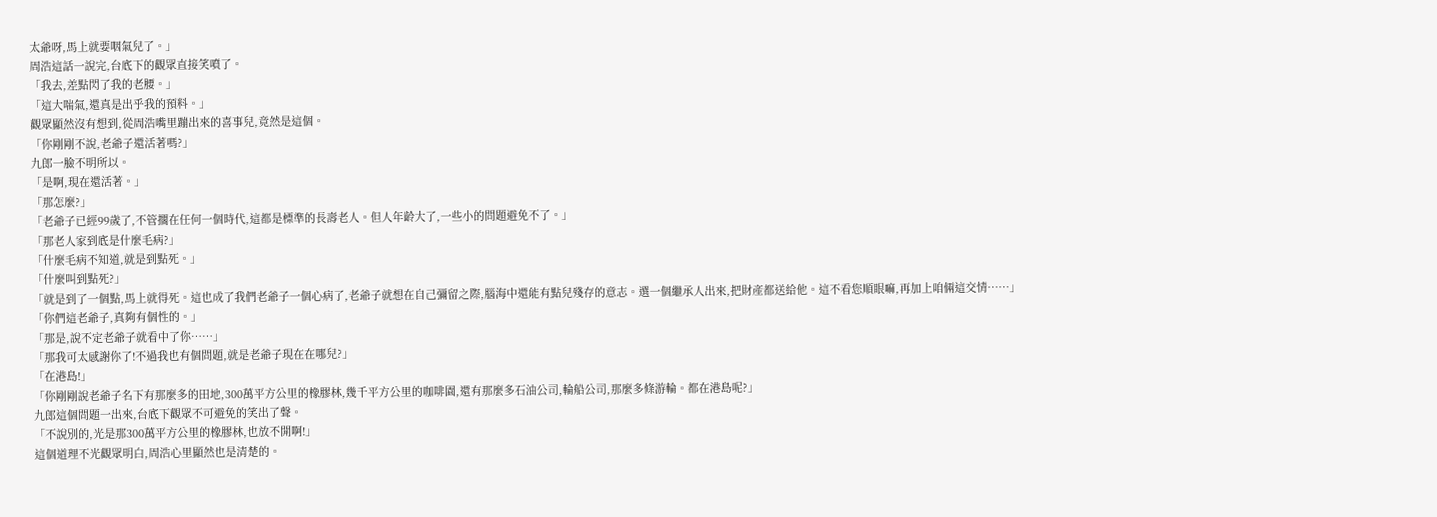太爺呀,馬上就要咽氣兒了。」
周浩這話一說完,台底下的觀眾直接笑噴了。
「我去,差點閃了我的老腰。」
「這大喘氣,還真是出乎我的預料。」
觀眾顯然沒有想到,從周浩嘴里蹦出來的喜事兒,竟然是這個。
「你剛剛不說,老爺子還活著嗎?」
九郎一臉不明所以。
「是啊,現在還活著。」
「那怎麼?」
「老爺子已經99歲了,不管擱在任何一個時代,這都是標準的長壽老人。但人年齡大了,一些小的問題避免不了。」
「那老人家到底是什麼毛病?」
「什麼毛病不知道,就是到點死。」
「什麼叫到點死?」
「就是到了一個點,馬上就得死。這也成了我們老爺子一個心病了,老爺子就想在自己彌留之際,腦海中還能有點兒殘存的意志。選一個繼承人出來,把財產都送給他。這不看您順眼嘛,再加上咱倆這交情……」
「你們這老爺子,真夠有個性的。」
「那是,說不定老爺子就看中了你……」
「那我可太感謝你了!不過我也有個問題,就是老爺子現在在哪兒?」
「在港島!」
「你剛剛說老爺子名下有那麼多的田地,300萬平方公里的橡膠林,幾千平方公里的咖啡園,還有那麼多石油公司,輪船公司,那麼多條游輪。都在港島呢?」
九郎這個問題一出來,台底下觀眾不可避免的笑出了聲。
「不說別的,光是那300萬平方公里的橡膠林,也放不開啊!」
這個道理不光觀眾明白,周浩心里顯然也是清楚的。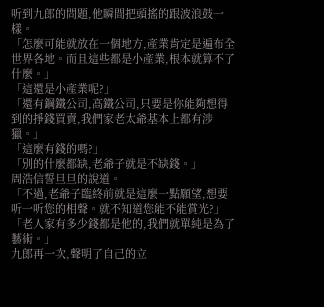听到九郎的問題,他瞬間把頭搖的跟波浪鼓一樣。
「怎麼可能就放在一個地方,產業肯定是遍布全世界各地。而且這些都是小產業,根本就算不了什麼。」
「這還是小產業呢?」
「還有鋼鐵公司,高鐵公司,只要是你能夠想得到的掙錢買賣,我們家老太爺基本上都有涉獵。」
「這麼有錢的嗎?」
「別的什麼都缺,老爺子就是不缺錢。」
周浩信誓旦旦的說道。
「不過,老爺子臨終前就是這麼一點願望,想要听一听您的相聲。就不知道您能不能賞光?」
「老人家有多少錢都是他的,我們就單純是為了藝術。」
九郎再一次,聲明了自己的立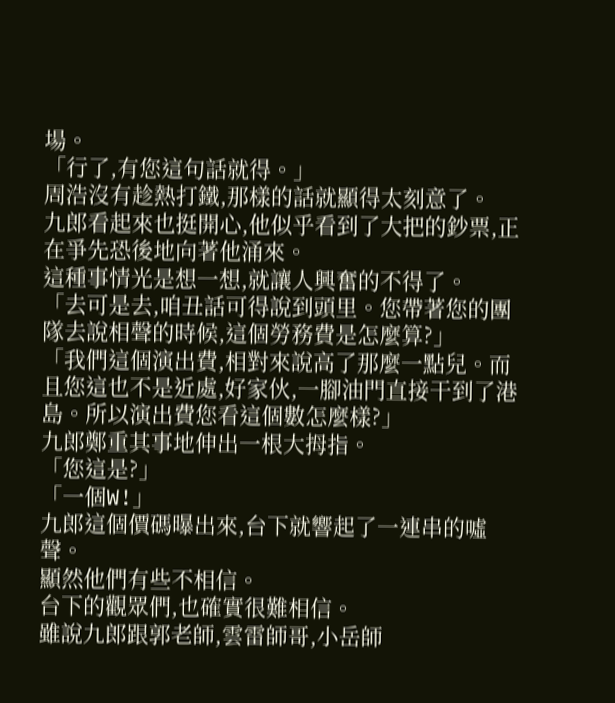場。
「行了,有您這句話就得。」
周浩沒有趁熱打鐵,那樣的話就顯得太刻意了。
九郎看起來也挺開心,他似乎看到了大把的鈔票,正在爭先恐後地向著他涌來。
這種事情光是想一想,就讓人興奮的不得了。
「去可是去,咱丑話可得說到頭里。您帶著您的團隊去說相聲的時候,這個勞務費是怎麼算?」
「我們這個演出費,相對來說高了那麼一點兒。而且您這也不是近處,好家伙,一腳油門直接干到了港島。所以演出費您看這個數怎麼樣?」
九郎鄭重其事地伸出一根大拇指。
「您這是?」
「一個W!」
九郎這個價碼曝出來,台下就響起了一連串的噓聲。
顯然他們有些不相信。
台下的觀眾們,也確實很難相信。
雖說九郎跟郭老師,雲雷師哥,小岳師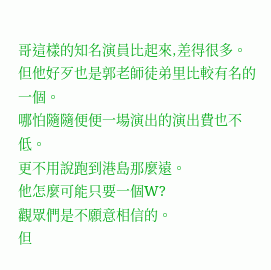哥這樣的知名演員比起來,差得很多。
但他好歹也是郭老師徒弟里比較有名的一個。
哪怕隨隨便便一場演出的演出費也不低。
更不用說跑到港島那麼遠。
他怎麼可能只要一個W?
觀眾們是不願意相信的。
但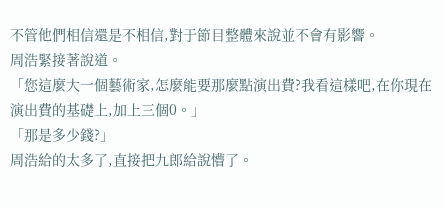不管他們相信還是不相信,對于節目整體來說並不會有影響。
周浩緊接著說道。
「您這麼大一個藝術家,怎麼能要那麼點演出費?我看這樣吧,在你現在演出費的基礎上,加上三個0。」
「那是多少錢?」
周浩給的太多了,直接把九郎給說懵了。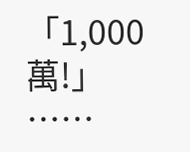「1,000萬!」
……